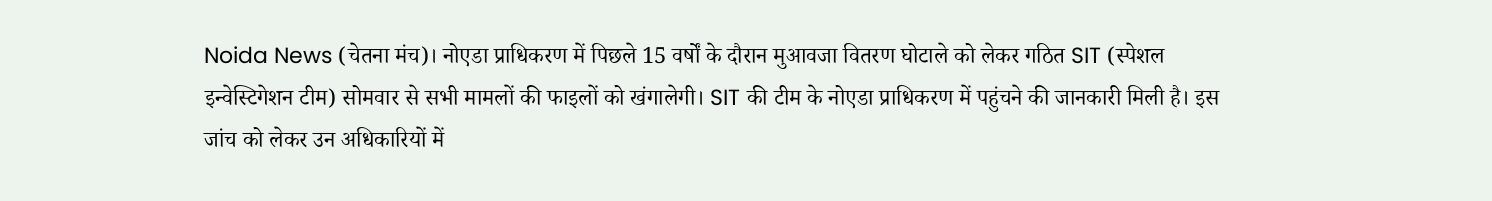Noida News (चेतना मंच)। नोएडा प्राधिकरण में पिछले 15 वर्षों के दौरान मुआवजा वितरण घोटाले को लेकर गठित SIT (स्पेशल इन्वेस्टिगेशन टीम) सोमवार से सभी मामलों की फाइलों को खंगालेगी। SIT की टीम के नोएडा प्राधिकरण में पहुंचने की जानकारी मिली है। इस जांच को लेकर उन अधिकारियों में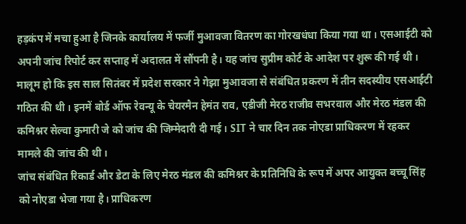हड़कंप में मचा हुआ है जिनके कार्यालय में फर्जी मुआवजा वितरण का गोरखधंधा किया गया था। एसआईटी को अपनी जांच रिपोर्ट कर सप्ताह में अदालत में सौंपनी है। यह जांच सुप्रीम कोर्ट के आदेश पर शुरू की गई थी।
मालूम हो कि इस साल सितंबर में प्रदेश सरकार ने गेझा मुआवजा से संबंधित प्रकरण में तीन सदस्यीय एसआईटी गठित की थी। इनमें बोर्ड ऑफ रेवन्यू के चेयरमैन हेमंत राव, एडीजी मेरठ राजीव सभरवाल और मेरठ मंडल की कमिश्नर सेल्वा कुमारी जे को जांच की जिम्मेदारी दी गई। SIT ने चार दिन तक नोएडा प्राधिकरण में रहकर मामले की जांच की थी।
जांच संबंधित रिकार्ड और डेटा के लिए मेरठ मंडल की कमिश्नर के प्रतिनिधि के रूप में अपर आयुक्त बच्चू सिंह को नोएडा भेजा गया है। प्राधिकरण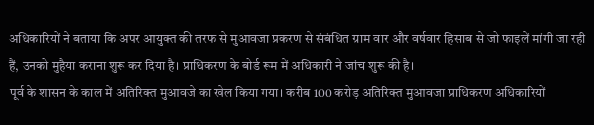अधिकारियों ने बताया कि अपर आयुक्त की तरफ से मुआवजा प्रकरण से संबंधित ग्राम वार और वर्षवार हिसाब से जो फाइलें मांगी जा रही हैं, उनको मुहैया कराना शुरू कर दिया है। प्राधिकरण के बोर्ड रूम में अधिकारी ने जांच शुरू की है।
पूर्व के शासन के काल में अतिरिक्त मुआवजे का खेल किया गया। करीब 100 करोड़ अतिरिक्त मुआवजा प्राधिकरण अधिकारियों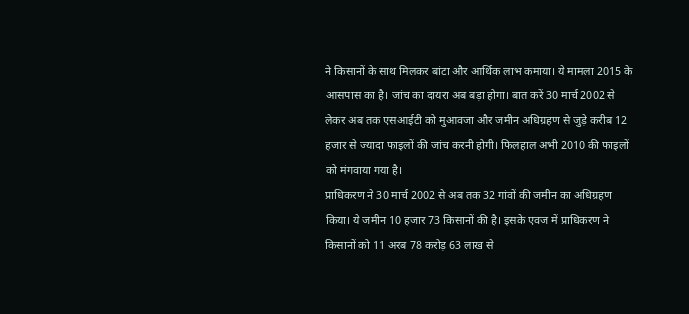ने किसानों के साथ मिलकर बांटा और आर्थिक लाभ कमाया। ये मामला 2015 के आसपास का है। जांच का दायरा अब बड़ा होगा। बात करें 30 मार्च 2002 से लेकर अब तक एसआईटी को मुआवजा और जमीन अधिग्रहण से जुड़े करीब 12 हजार से ज्यादा फाइलों की जांच करनी होगी। फिलहाल अभी 2010 की फाइलों को मंगवाया गया है।
प्राधिकरण ने 30 मार्च 2002 से अब तक 32 गांवों की जमीन का अधिग्रहण किया। ये जमीन 10 हजार 73 किसानों की है। इसके एवज में प्राधिकरण ने किसानों को 11 अरब 78 करोड़ 63 लाख से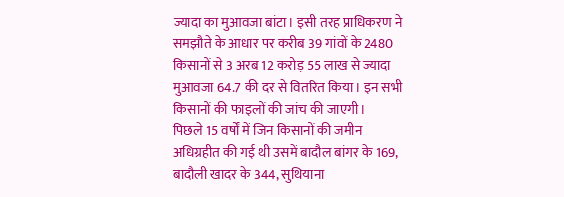ज्यादा का मुआवजा बांटा। इसी तरह प्राधिकरण ने समझौते के आधार पर करीब 39 गांवों के 2480 किसानों से 3 अरब 12 करोड़ 55 लाख से ज्यादा मुआवजा 64.7 की दर से वितरित किया। इन सभी किसानों की फाइलों की जांच की जाएगी।
पिछले 15 वर्षों में जिन किसानों की जमीन अधिग्रहीत की गई थी उसमें बादौल बांगर के 169, बादौली खादर के 344, सुथियाना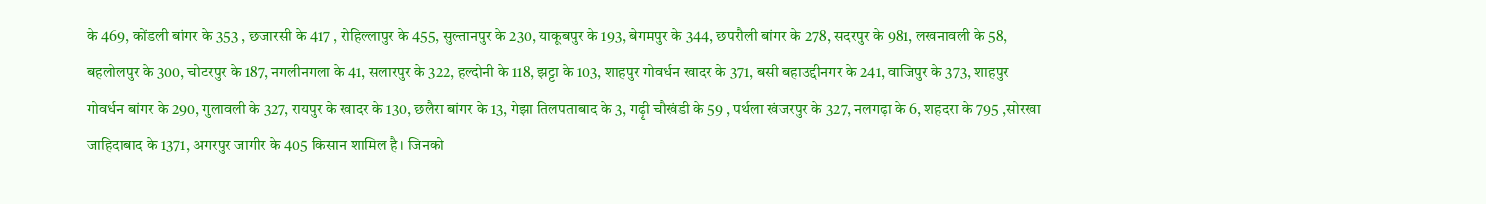के 469, कोंडली बांगर के 353 , छजारसी के 417 , रोहिल्लापुर के 455, सुल्तानपुर के 230, याकूबपुर के 193, बेगमपुर के 344, छपरौली बांगर के 278, सदरपुर के 981, लखनावली के 58, बहलोलपुर के 300, चोटरपुर के 187, नगलीनगला के 41, सलारपुर के 322, हल्दोनी के 118, झट्टा के 103, शाहपुर गोवर्धन खादर के 371, बसी बहाउद्दीनगर के 241, वाजिपुर के 373, शाहपुर गोवर्धन बांगर के 290, गुलावली के 327, रायपुर के खादर के 130, छलैरा बांगर के 13, गेझा तिलपताबाद के 3, गढ़ृी चौखंडी के 59 , पर्थला खंजरपुर के 327, नलगढ़ा के 6, शहदरा के 795 ,सोरखा जाहिदाबाद के 1371, अगरपुर जागीर के 405 किसान शामिल है। जिनको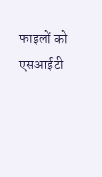फाइलों को एसआईटी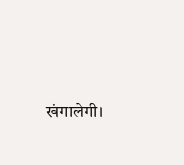खंगालेगी।